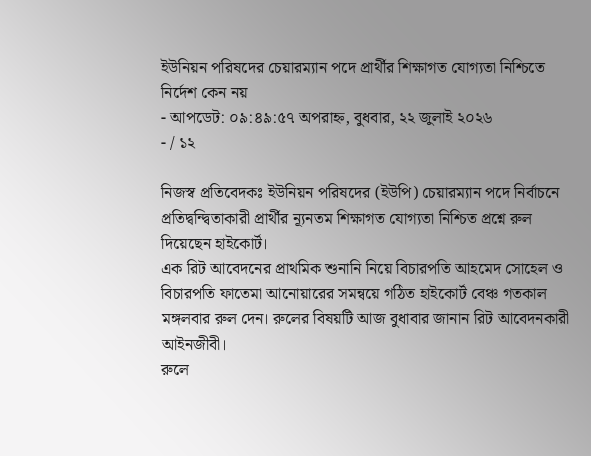ইউনিয়ন পরিষদের চেয়ারম্যান পদে প্রার্থীর শিক্ষাগত যোগ্যতা নিশ্চিতে নির্দেশ কেন নয়
- আপডেট: ০৯:৪৯:৫৭ অপরাহ্ন, বুধবার, ২২ জুলাই ২০২৬
- / ১২

নিজস্ব প্রতিবেদকঃ ইউনিয়ন পরিষদের (ইউপি) চেয়ারম্যান পদে নির্বাচনে প্রতিদ্বন্দ্বিতাকারী প্রার্থীর ন্যূনতম শিক্ষাগত যোগ্যতা নিশ্চিত প্রশ্নে রুল দিয়েছেন হাইকোর্ট।
এক রিট আবেদনের প্রাথমিক শুনানি নিয়ে বিচারপতি আহমেদ সোহেল ও বিচারপতি ফাতেমা আনোয়ারের সমন্বয়ে গঠিত হাইকোর্ট বেঞ্চ গতকাল মঙ্গলবার রুল দেন। রুলের বিষয়টি আজ বুধাবার জানান রিট আবেদনকারী আইনজীবী।
রুলে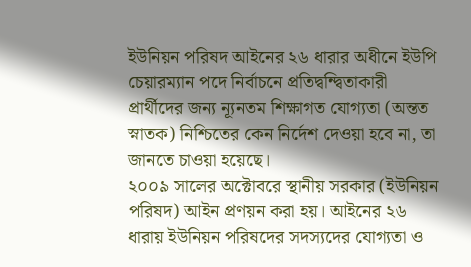ইউনিয়ন পরিষদ আইনের ২৬ ধারার অধীনে ইউপি চেয়ারম্যান পদে নির্বাচনে প্রতিদ্বন্দ্বিতাকারী প্রার্থীদের জন্য ন্যূনতম শিক্ষাগত যোগ্যতা (অন্তত স্নাতক) নিশ্চিতের কেন নির্দেশ দেওয়া হবে না, তা জানতে চাওয়া হয়েছে।
২০০৯ সালের অক্টোবরে স্থানীয় সরকার (ইউনিয়ন পরিষদ) আইন প্রণয়ন করা হয়। আইনের ২৬ ধারায় ইউনিয়ন পরিষদের সদস্যদের যোগ্যতা ও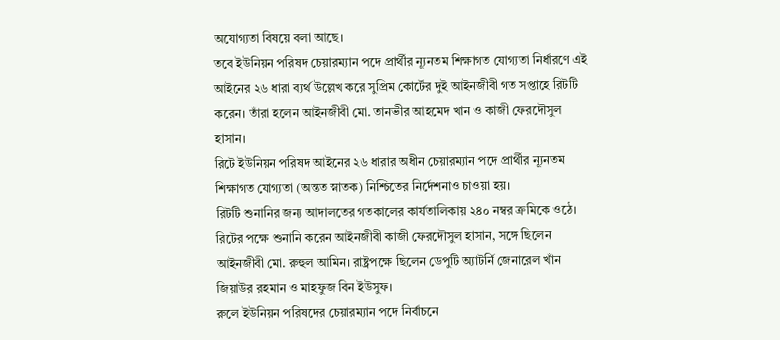অযোগ্যতা বিষয়ে বলা আছে।
তবে ইউনিয়ন পরিষদ চেয়ারম্যান পদে প্রার্থীর ন্যূনতম শিক্ষাগত যোগ্যতা নির্ধারণে এই আইনের ২৬ ধারা ব্যর্থ উল্লেখ করে সুপ্রিম কোর্টের দুই আইনজীবী গত সপ্তাহে রিটটি করেন। তাঁরা হলেন আইনজীবী মো. তানভীর আহমেদ খান ও কাজী ফেরদৌসুল হাসান।
রিটে ইউনিয়ন পরিষদ আইনের ২৬ ধারার অধীন চেয়ারম্যান পদে প্রার্থীর ন্যূনতম শিক্ষাগত যোগ্যতা (অন্তত স্নাতক) নিশ্চিতের নির্দেশনাও চাওয়া হয়।
রিটটি শুনানির জন্য আদালতের গতকালের কার্যতালিকায় ২৪০ নম্বর ক্রমিকে ওঠে। রিটের পক্ষে শুনানি করেন আইনজীবী কাজী ফেরদৌসুল হাসান, সঙ্গে ছিলেন আইনজীবী মো. রুহুল আমিন। রাষ্ট্রপক্ষে ছিলেন ডেপুটি অ্যাটর্নি জেনারেল খাঁন জিয়াউর রহমান ও মাহফুজ বিন ইউসুফ।
রুলে ইউনিয়ন পরিষদের চেয়ারম্যান পদে নির্বাচনে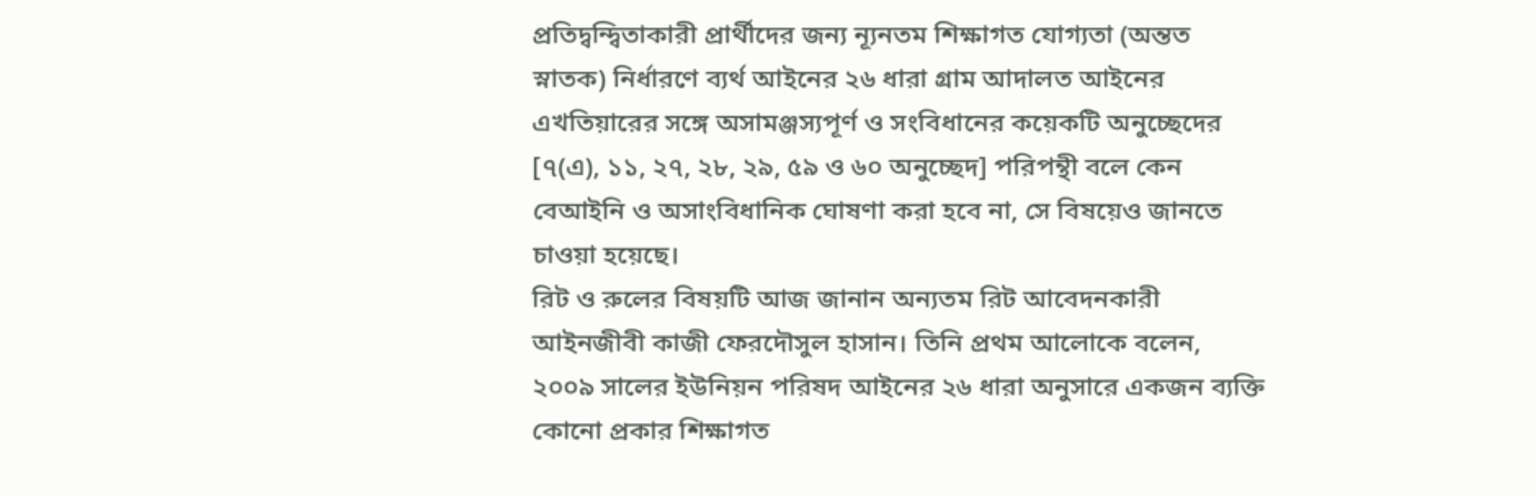প্রতিদ্বন্দ্বিতাকারী প্রার্থীদের জন্য ন্যূনতম শিক্ষাগত যোগ্যতা (অন্তত স্নাতক) নির্ধারণে ব্যর্থ আইনের ২৬ ধারা গ্রাম আদালত আইনের এখতিয়ারের সঙ্গে অসামঞ্জস্যপূর্ণ ও সংবিধানের কয়েকটি অনুচ্ছেদের [৭(এ), ১১, ২৭, ২৮, ২৯, ৫৯ ও ৬০ অনুচ্ছেদ] পরিপন্থী বলে কেন বেআইনি ও অসাংবিধানিক ঘোষণা করা হবে না, সে বিষয়েও জানতে চাওয়া হয়েছে।
রিট ও রুলের বিষয়টি আজ জানান অন্যতম রিট আবেদনকারী আইনজীবী কাজী ফেরদৌসুল হাসান। তিনি প্রথম আলোকে বলেন, ২০০৯ সালের ইউনিয়ন পরিষদ আইনের ২৬ ধারা অনুসারে একজন ব্যক্তি কোনো প্রকার শিক্ষাগত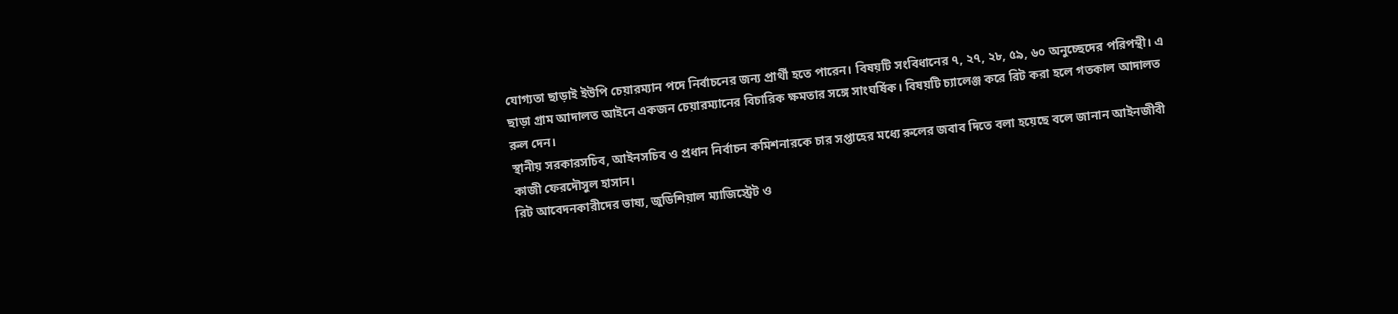যোগ্যতা ছাড়াই ইউপি চেয়ারম্যান পদে নির্বাচনের জন্য প্রার্থী হতে পারেন। বিষয়টি সংবিধানের ৭, ২৭, ২৮, ৫৯, ৬০ অনুচ্ছেদের পরিপন্থী। এ ছাড়া গ্রাম আদালত আইনে একজন চেয়ারম্যানের বিচারিক ক্ষমতার সঙ্গে সাংঘর্ষিক। বিষয়টি চ্যালেঞ্জ করে রিট করা হলে গতকাল আদালত রুল দেন।
স্থানীয় সরকারসচিব, আইনসচিব ও প্রধান নির্বাচন কমিশনারকে চার সপ্তাহের মধ্যে রুলের জবাব দিতে বলা হয়েছে বলে জানান আইনজীবী কাজী ফেরদৌসুল হাসান।
রিট আবেদনকারীদের ভাষ্য, জুডিশিয়াল ম্যাজিস্ট্রেট ও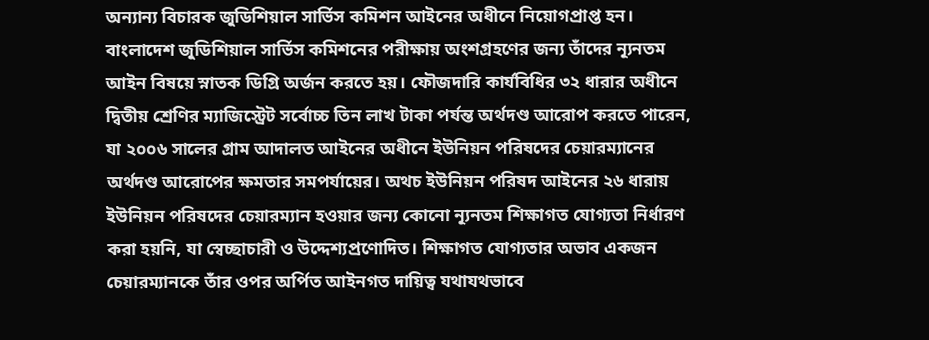অন্যান্য বিচারক জুডিশিয়াল সার্ভিস কমিশন আইনের অধীনে নিয়োগপ্রাপ্ত হন। বাংলাদেশ জুডিশিয়াল সার্ভিস কমিশনের পরীক্ষায় অংশগ্রহণের জন্য তাঁদের ন্যূনতম আইন বিষয়ে স্নাতক ডিগ্রি অর্জন করতে হয়। ফৌজদারি কার্যবিধির ৩২ ধারার অধীনে দ্বিতীয় শ্রেণির ম্যাজিস্ট্রেট সর্বোচ্চ তিন লাখ টাকা পর্যন্ত অর্থদণ্ড আরোপ করতে পারেন, যা ২০০৬ সালের গ্রাম আদালত আইনের অধীনে ইউনিয়ন পরিষদের চেয়ারম্যানের অর্থদণ্ড আরোপের ক্ষমতার সমপর্যায়ের। অথচ ইউনিয়ন পরিষদ আইনের ২৬ ধারায় ইউনিয়ন পরিষদের চেয়ারম্যান হওয়ার জন্য কোনো ন্যূনতম শিক্ষাগত যোগ্যতা নির্ধারণ করা হয়নি, যা স্বেচ্ছাচারী ও উদ্দেশ্যপ্রণোদিত। শিক্ষাগত যোগ্যতার অভাব একজন চেয়ারম্যানকে তাঁর ওপর অর্পিত আইনগত দায়িত্ব যথাযথভাবে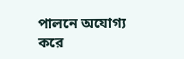পালনে অযোগ্য করে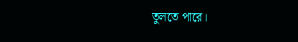তুলতে পারে।